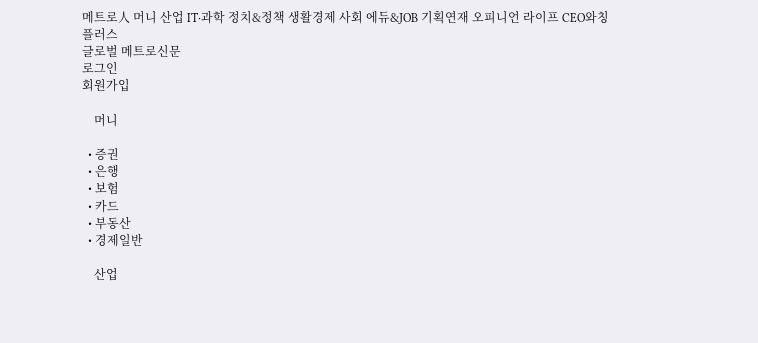메트로人 머니 산업 IT·과학 정치&정책 생활경제 사회 에듀&JOB 기획연재 오피니언 라이프 CEO와칭 플러스
글로벌 메트로신문
로그인
회원가입

    머니

  • 증권
  • 은행
  • 보험
  • 카드
  • 부동산
  • 경제일반

    산업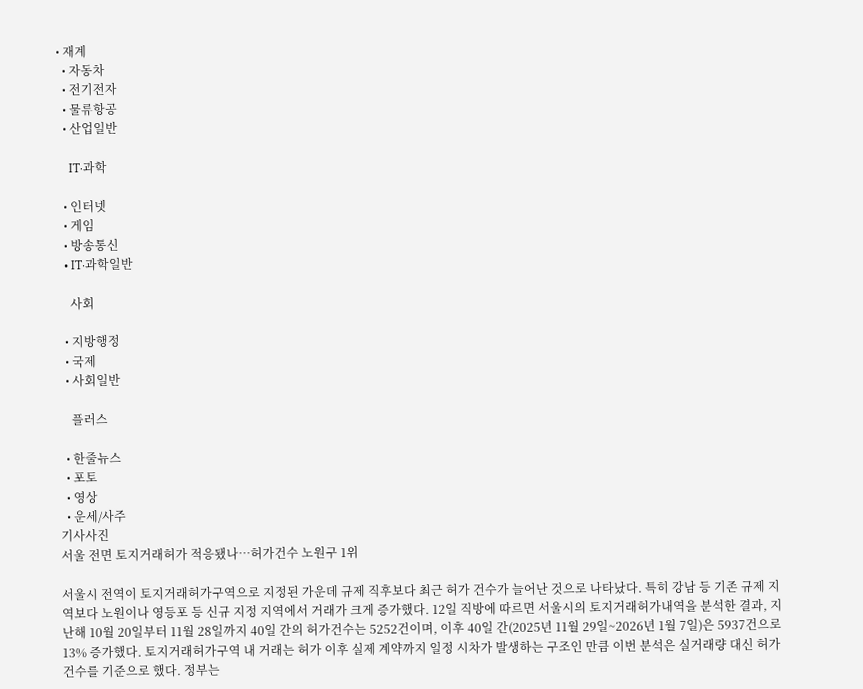• 재계
  • 자동차
  • 전기전자
  • 물류항공
  • 산업일반

    IT·과학

  • 인터넷
  • 게임
  • 방송통신
  • IT·과학일반

    사회

  • 지방행정
  • 국제
  • 사회일반

    플러스

  • 한줄뉴스
  • 포토
  • 영상
  • 운세/사주
기사사진
서울 전면 토지거래허가 적응됐나…허가건수 노원구 1위

서울시 전역이 토지거래허가구역으로 지정된 가운데 규제 직후보다 최근 허가 건수가 늘어난 것으로 나타났다. 특히 강남 등 기존 규제 지역보다 노원이나 영등포 등 신규 지정 지역에서 거래가 크게 증가했다. 12일 직방에 따르면 서울시의 토지거래허가내역을 분석한 결과, 지난해 10월 20일부터 11월 28일까지 40일 간의 허가건수는 5252건이며, 이후 40일 간(2025년 11월 29일~2026년 1월 7일)은 5937건으로 13% 증가했다. 토지거래허가구역 내 거래는 허가 이후 실제 계약까지 일정 시차가 발생하는 구조인 만큼 이번 분석은 실거래량 대신 허가 건수를 기준으로 했다. 정부는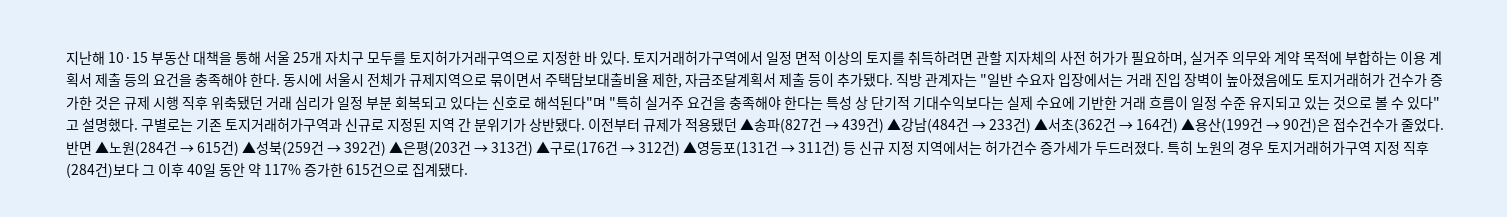지난해 10·15 부동산 대책을 통해 서울 25개 자치구 모두를 토지허가거래구역으로 지정한 바 있다. 토지거래허가구역에서 일정 면적 이상의 토지를 취득하려면 관할 지자체의 사전 허가가 필요하며, 실거주 의무와 계약 목적에 부합하는 이용 계획서 제출 등의 요건을 충족해야 한다. 동시에 서울시 전체가 규제지역으로 묶이면서 주택담보대출비율 제한, 자금조달계획서 제출 등이 추가됐다. 직방 관계자는 "일반 수요자 입장에서는 거래 진입 장벽이 높아졌음에도 토지거래허가 건수가 증가한 것은 규제 시행 직후 위축됐던 거래 심리가 일정 부분 회복되고 있다는 신호로 해석된다"며 "특히 실거주 요건을 충족해야 한다는 특성 상 단기적 기대수익보다는 실제 수요에 기반한 거래 흐름이 일정 수준 유지되고 있는 것으로 볼 수 있다"고 설명했다. 구별로는 기존 토지거래허가구역과 신규로 지정된 지역 간 분위기가 상반됐다. 이전부터 규제가 적용됐던 ▲송파(827건 → 439건) ▲강남(484건 → 233건) ▲서초(362건 → 164건) ▲용산(199건 → 90건)은 접수건수가 줄었다. 반면 ▲노원(284건 → 615건) ▲성북(259건 → 392건) ▲은평(203건 → 313건) ▲구로(176건 → 312건) ▲영등포(131건 → 311건) 등 신규 지정 지역에서는 허가건수 증가세가 두드러졌다. 특히 노원의 경우 토지거래허가구역 지정 직후(284건)보다 그 이후 40일 동안 약 117% 증가한 615건으로 집계됐다.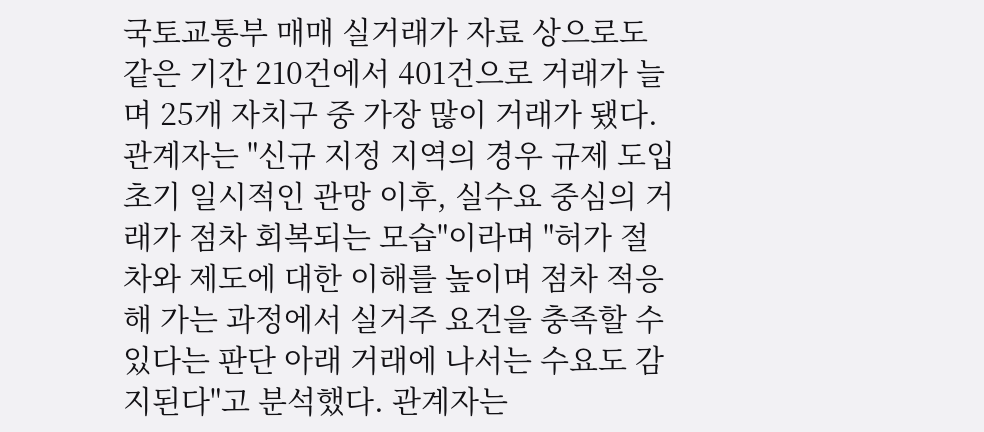국토교통부 매매 실거래가 자료 상으로도 같은 기간 210건에서 401건으로 거래가 늘며 25개 자치구 중 가장 많이 거래가 됐다. 관계자는 "신규 지정 지역의 경우 규제 도입 초기 일시적인 관망 이후, 실수요 중심의 거래가 점차 회복되는 모습"이라며 "허가 절차와 제도에 대한 이해를 높이며 점차 적응해 가는 과정에서 실거주 요건을 충족할 수 있다는 판단 아래 거래에 나서는 수요도 감지된다"고 분석했다. 관계자는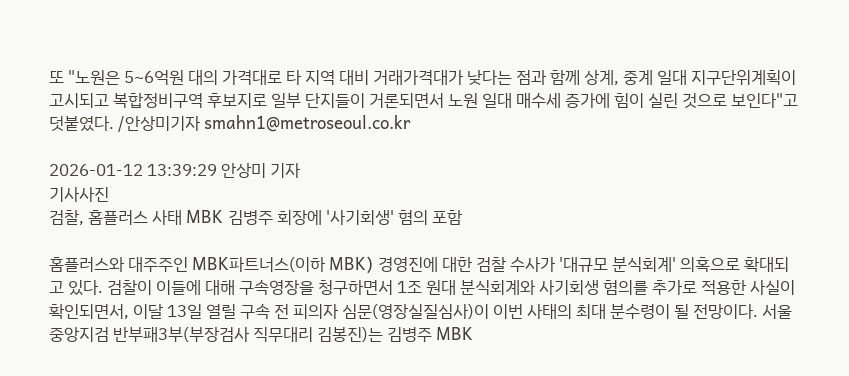또 "노원은 5~6억원 대의 가격대로 타 지역 대비 거래가격대가 낮다는 점과 함께 상계, 중계 일대 지구단위계획이 고시되고 복합정비구역 후보지로 일부 단지들이 거론되면서 노원 일대 매수세 증가에 힘이 실린 것으로 보인다"고 덧붙였다. /안상미기자 smahn1@metroseoul.co.kr

2026-01-12 13:39:29 안상미 기자
기사사진
검찰, 홈플러스 사태 MBK 김병주 회장에 '사기회생' 혐의 포함

홈플러스와 대주주인 MBK파트너스(이하 MBK) 경영진에 대한 검찰 수사가 '대규모 분식회계' 의혹으로 확대되고 있다. 검찰이 이들에 대해 구속영장을 청구하면서 1조 원대 분식회계와 사기회생 혐의를 추가로 적용한 사실이 확인되면서, 이달 13일 열릴 구속 전 피의자 심문(영장실질심사)이 이번 사태의 최대 분수령이 될 전망이다. 서울중앙지검 반부패3부(부장검사 직무대리 김봉진)는 김병주 MBK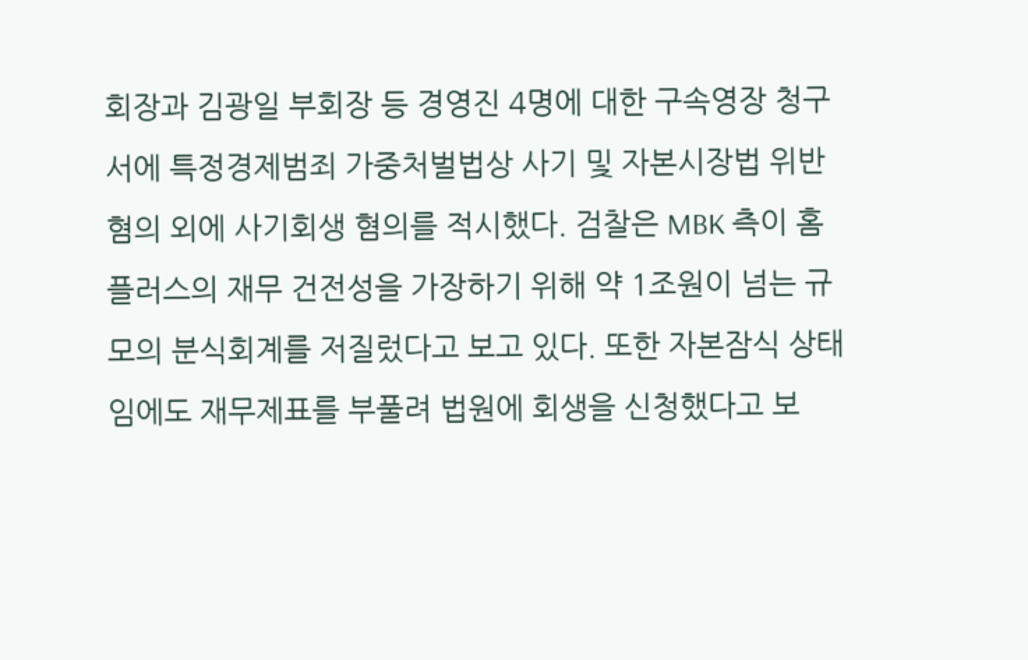회장과 김광일 부회장 등 경영진 4명에 대한 구속영장 청구서에 특정경제범죄 가중처벌법상 사기 및 자본시장법 위반 혐의 외에 사기회생 혐의를 적시했다. 검찰은 MBK 측이 홈플러스의 재무 건전성을 가장하기 위해 약 1조원이 넘는 규모의 분식회계를 저질렀다고 보고 있다. 또한 자본잠식 상태임에도 재무제표를 부풀려 법원에 회생을 신청했다고 보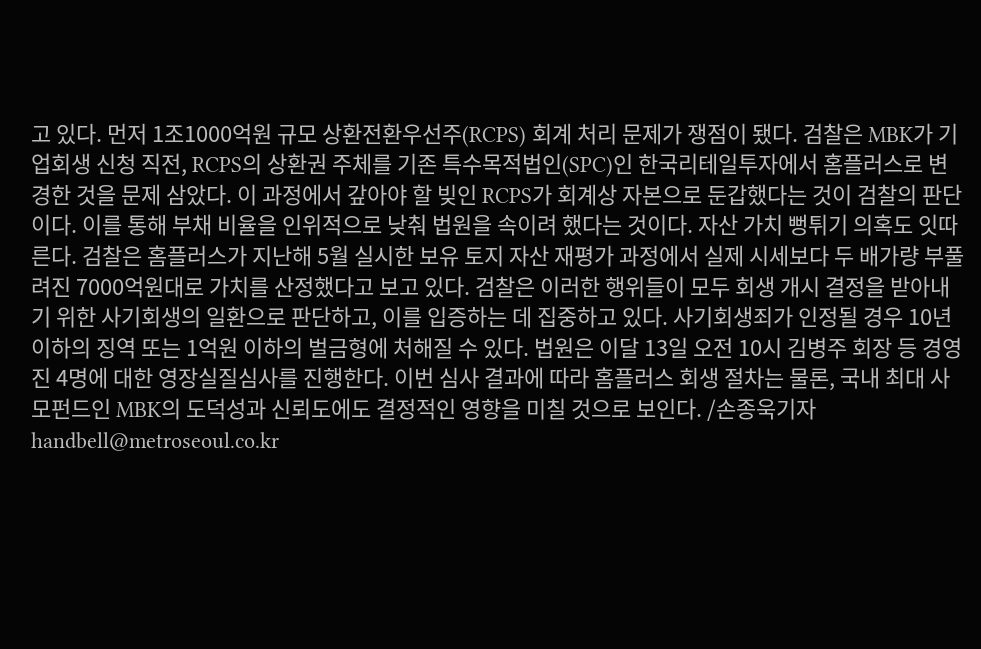고 있다. 먼저 1조1000억원 규모 상환전환우선주(RCPS) 회계 처리 문제가 쟁점이 됐다. 검찰은 MBK가 기업회생 신청 직전, RCPS의 상환권 주체를 기존 특수목적법인(SPC)인 한국리테일투자에서 홈플러스로 변경한 것을 문제 삼았다. 이 과정에서 갚아야 할 빚인 RCPS가 회계상 자본으로 둔갑했다는 것이 검찰의 판단이다. 이를 통해 부채 비율을 인위적으로 낮춰 법원을 속이려 했다는 것이다. 자산 가치 뻥튀기 의혹도 잇따른다. 검찰은 홈플러스가 지난해 5월 실시한 보유 토지 자산 재평가 과정에서 실제 시세보다 두 배가량 부풀려진 7000억원대로 가치를 산정했다고 보고 있다. 검찰은 이러한 행위들이 모두 회생 개시 결정을 받아내기 위한 사기회생의 일환으로 판단하고, 이를 입증하는 데 집중하고 있다. 사기회생죄가 인정될 경우 10년 이하의 징역 또는 1억원 이하의 벌금형에 처해질 수 있다. 법원은 이달 13일 오전 10시 김병주 회장 등 경영진 4명에 대한 영장실질심사를 진행한다. 이번 심사 결과에 따라 홈플러스 회생 절차는 물론, 국내 최대 사모펀드인 MBK의 도덕성과 신뢰도에도 결정적인 영향을 미칠 것으로 보인다. /손종욱기자 handbell@metroseoul.co.kr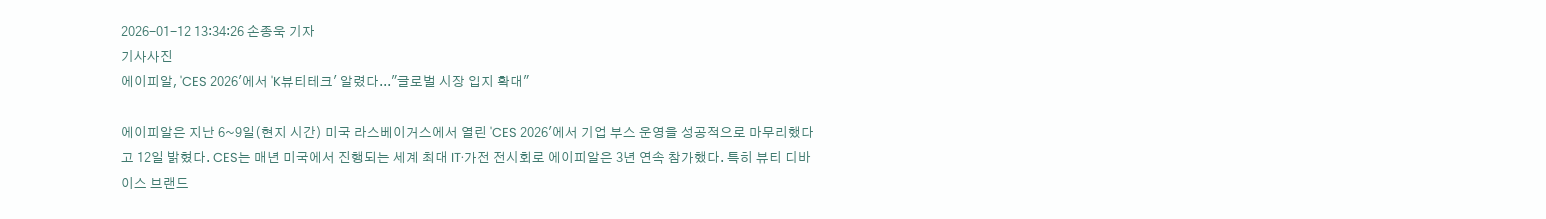2026-01-12 13:34:26 손종욱 기자
기사사진
에이피알, 'CES 2026'에서 'K뷰티테크' 알렸다..."글로벌 시장 입지 확대"

에이피알은 지난 6~9일(현지 시간) 미국 라스베이거스에서 열린 'CES 2026'에서 기업 부스 운영을 성공적으로 마무리했다고 12일 밝혔다. CES는 매년 미국에서 진행되는 세계 최대 IT·가전 전시회로 에이피알은 3년 연속 참가했다. 특히 뷰티 디바이스 브랜드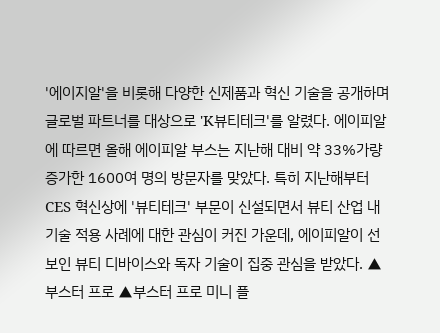'에이지알'을 비롯해 다양한 신제품과 혁신 기술을 공개하며 글로벌 파트너를 대상으로 'K뷰티테크'를 알렸다. 에이피알에 따르면 올해 에이피알 부스는 지난해 대비 약 33%가량 증가한 1600여 명의 방문자를 맞았다. 특히 지난해부터 CES 혁신상에 '뷰티테크' 부문이 신설되면서 뷰티 산업 내 기술 적용 사례에 대한 관심이 커진 가운데, 에이피알이 선보인 뷰티 디바이스와 독자 기술이 집중 관심을 받았다. ▲부스터 프로 ▲부스터 프로 미니 플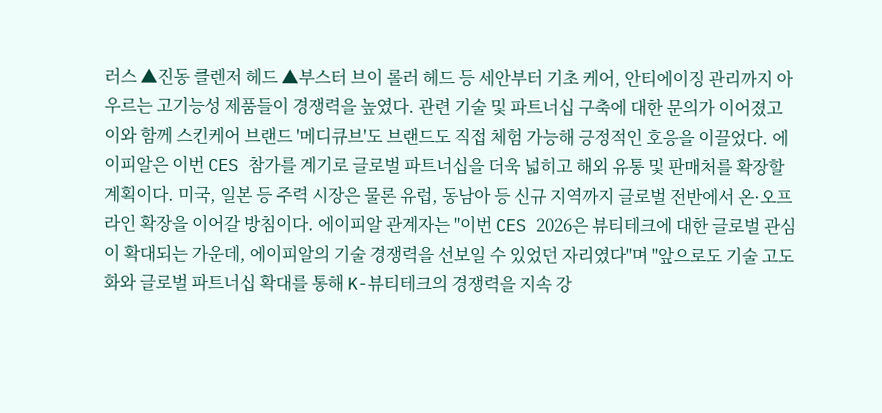러스 ▲진동 클렌저 헤드 ▲부스터 브이 롤러 헤드 등 세안부터 기초 케어, 안티에이징 관리까지 아우르는 고기능성 제품들이 경쟁력을 높였다. 관련 기술 및 파트너십 구축에 대한 문의가 이어졌고 이와 함께 스킨케어 브랜드 '메디큐브'도 브랜드도 직접 체험 가능해 긍정적인 호응을 이끌었다. 에이피알은 이번 CES 참가를 계기로 글로벌 파트너십을 더욱 넓히고 해외 유통 및 판매처를 확장할 계획이다. 미국, 일본 등 주력 시장은 물론 유럽, 동남아 등 신규 지역까지 글로벌 전반에서 온·오프라인 확장을 이어갈 방침이다. 에이피알 관계자는 "이번 CES 2026은 뷰티테크에 대한 글로벌 관심이 확대되는 가운데, 에이피알의 기술 경쟁력을 선보일 수 있었던 자리였다"며 "앞으로도 기술 고도화와 글로벌 파트너십 확대를 통해 K-뷰티테크의 경쟁력을 지속 강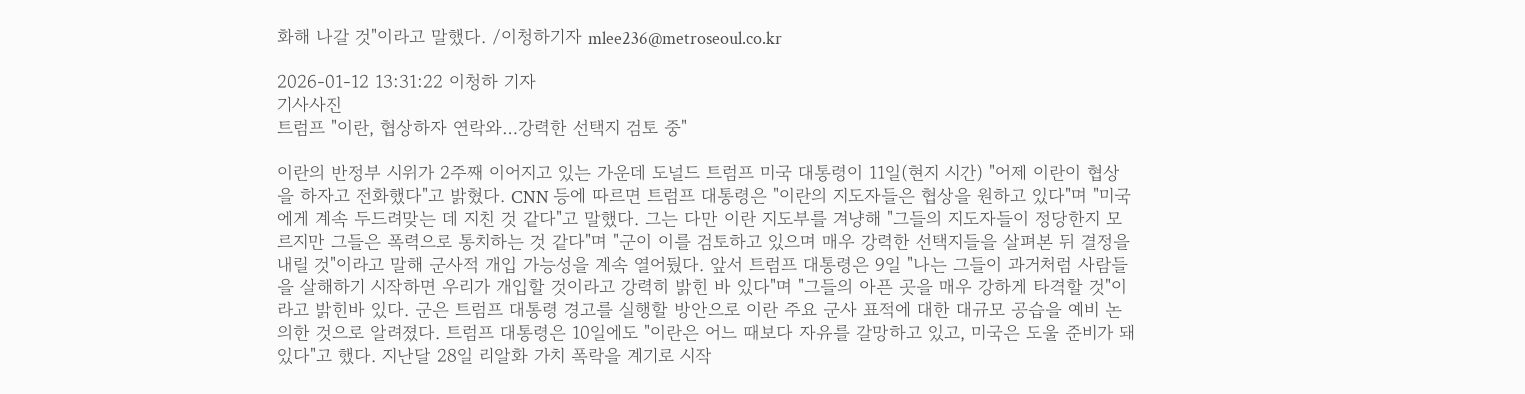화해 나갈 것"이라고 말했다. /이청하기자 mlee236@metroseoul.co.kr

2026-01-12 13:31:22 이청하 기자
기사사진
트럼프 "이란, 협상하자 연락와…강력한 선택지 검토 중"

이란의 반정부 시위가 2주째 이어지고 있는 가운데 도널드 트럼프 미국 대통령이 11일(현지 시간) "어제 이란이 협상을 하자고 전화했다"고 밝혔다. CNN 등에 따르면 트럼프 대통령은 "이란의 지도자들은 협상을 원하고 있다"며 "미국에게 계속 두드려맞는 데 지친 것 같다"고 말했다. 그는 다만 이란 지도부를 겨냥해 "그들의 지도자들이 정당한지 모르지만 그들은 폭력으로 통치하는 것 같다"며 "군이 이를 검토하고 있으며 매우 강력한 선택지들을 살펴본 뒤 결정을 내릴 것"이라고 말해 군사적 개입 가능성을 계속 열어뒀다. 앞서 트럼프 대통령은 9일 "나는 그들이 과거처럼 사람들을 살해하기 시작하면 우리가 개입할 것이라고 강력히 밝힌 바 있다"며 "그들의 아픈 곳을 매우 강하게 타격할 것"이라고 밝힌바 있다. 군은 트럼프 대통령 경고를 실행할 방안으로 이란 주요 군사 표적에 대한 대규모 공습을 예비 논의한 것으로 알려졌다. 트럼프 대통령은 10일에도 "이란은 어느 때보다 자유를 갈망하고 있고, 미국은 도울 준비가 돼있다"고 했다. 지난달 28일 리알화 가치 폭락을 계기로 시작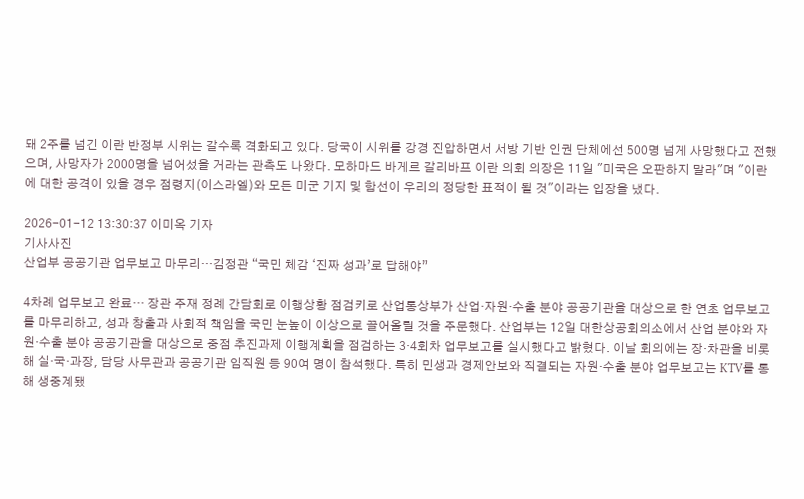돼 2주를 넘긴 이란 반정부 시위는 갈수록 격화되고 있다. 당국이 시위를 강경 진압하면서 서방 기반 인권 단체에선 500명 넘게 사망했다고 전했으며, 사망자가 2000명을 넘어섰을 거라는 관측도 나왔다. 모하마드 바게르 갈리바프 이란 의회 의장은 11일 "미국은 오판하지 말라"며 "이란에 대한 공격이 있을 경우 점령지(이스라엘)와 모든 미군 기지 및 함선이 우리의 정당한 표적이 될 것"이라는 입장을 냈다.

2026-01-12 13:30:37 이미옥 기자
기사사진
산업부 공공기관 업무보고 마무리…김정관 “국민 체감 ‘진짜 성과’로 답해야”

4차례 업무보고 완료… 장관 주재 정례 간담회로 이행상황 점검키로 산업통상부가 산업·자원·수출 분야 공공기관을 대상으로 한 연초 업무보고를 마무리하고, 성과 창출과 사회적 책임을 국민 눈높이 이상으로 끌어올릴 것을 주문했다. 산업부는 12일 대한상공회의소에서 산업 분야와 자원·수출 분야 공공기관을 대상으로 중점 추진과제 이행계획을 점검하는 3·4회차 업무보고를 실시했다고 밝혔다. 이날 회의에는 장·차관을 비롯해 실·국·과장, 담당 사무관과 공공기관 임직원 등 90여 명이 참석했다. 특히 민생과 경제안보와 직결되는 자원·수출 분야 업무보고는 KTV를 통해 생중계됐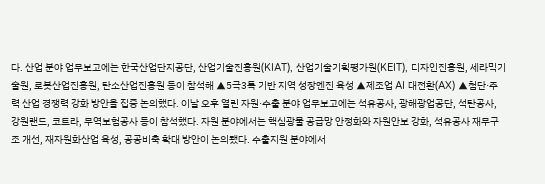다. 산업 분야 업무보고에는 한국산업단지공단, 산업기술진흥원(KIAT), 산업기술기획평가원(KEIT), 디자인진흥원, 세라믹기술원, 로봇산업진흥원, 탄소산업진흥원 등이 참석해 ▲5극3특 기반 지역 성장엔진 육성 ▲제조업 AI 대전환(AX) ▲첨단·주력 산업 경쟁력 강화 방안을 집중 논의했다. 이날 오후 열린 자원·수출 분야 업무보고에는 석유공사, 광해광업공단, 석탄공사, 강원랜드, 코트라, 무역보험공사 등이 참석했다. 자원 분야에서는 핵심광물 공급망 안정화와 자원안보 강화, 석유공사 재무구조 개선, 재자원화산업 육성, 공공비축 확대 방안이 논의됐다. 수출지원 분야에서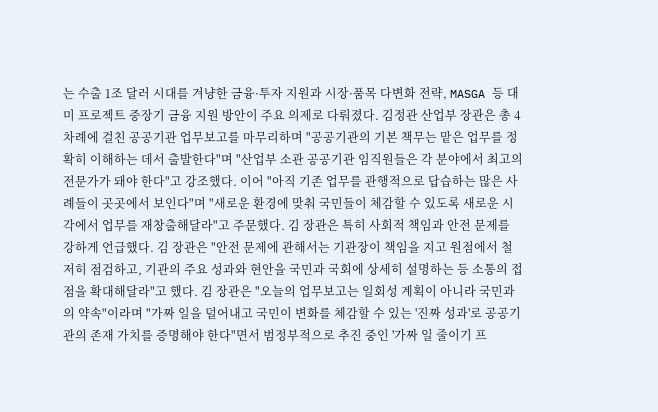는 수출 1조 달러 시대를 겨냥한 금융·투자 지원과 시장·품목 다변화 전략, MASGA 등 대미 프로젝트 중장기 금융 지원 방안이 주요 의제로 다뤄졌다. 김정관 산업부 장관은 총 4차례에 걸친 공공기관 업무보고를 마무리하며 "공공기관의 기본 책무는 맡은 업무를 정확히 이해하는 데서 출발한다"며 "산업부 소관 공공기관 임직원들은 각 분야에서 최고의 전문가가 돼야 한다"고 강조했다. 이어 "아직 기존 업무를 관행적으로 답습하는 많은 사례들이 곳곳에서 보인다"며 "새로운 환경에 맞춰 국민들이 체감할 수 있도록 새로운 시각에서 업무를 재창출해달라"고 주문했다. 김 장관은 특히 사회적 책임과 안전 문제를 강하게 언급했다. 김 장관은 "안전 문제에 관해서는 기관장이 책임을 지고 원점에서 철저히 점검하고, 기관의 주요 성과와 현안을 국민과 국회에 상세히 설명하는 등 소통의 접점을 확대해달라"고 했다. 김 장관은 "오늘의 업무보고는 일회성 계획이 아니라 국민과의 약속"이라며 "가짜 일을 덜어내고 국민이 변화를 체감할 수 있는 '진짜 성과'로 공공기관의 존재 가치를 증명해야 한다"면서 범정부적으로 추진 중인 '가짜 일 줄이기 프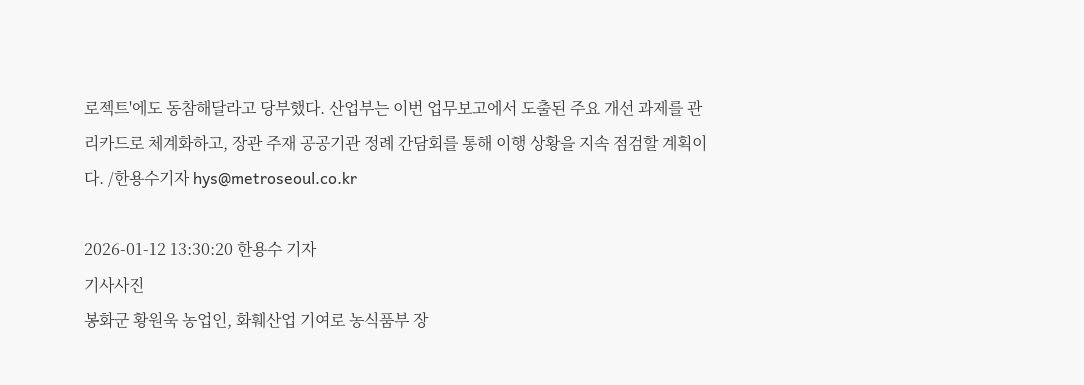로젝트'에도 동참해달라고 당부했다. 산업부는 이번 업무보고에서 도출된 주요 개선 과제를 관리카드로 체계화하고, 장관 주재 공공기관 정례 간담회를 통해 이행 상황을 지속 점검할 계획이다. /한용수기자 hys@metroseoul.co.kr

2026-01-12 13:30:20 한용수 기자
기사사진
봉화군 황원욱 농업인, 화훼산업 기여로 농식품부 장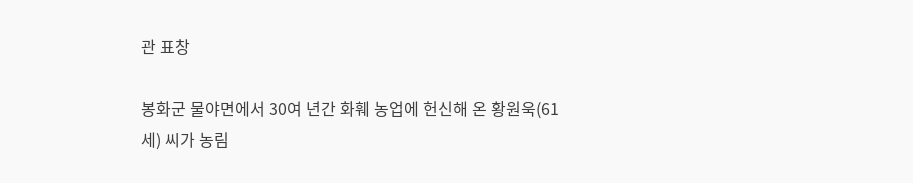관 표창

봉화군 물야면에서 30여 년간 화훼 농업에 헌신해 온 황원욱(61세) 씨가 농림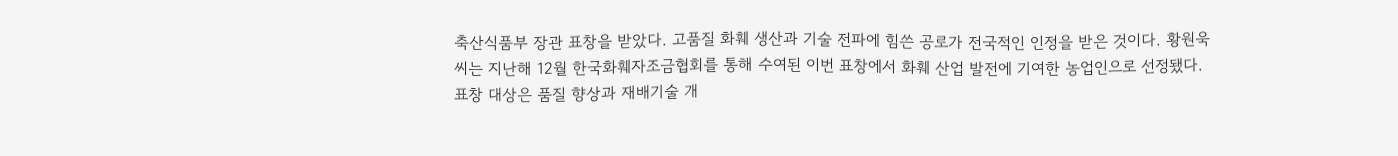축산식품부 장관 표창을 받았다. 고품질 화훼 생산과 기술 전파에 힘쓴 공로가 전국적인 인정을 받은 것이다. 황원욱 씨는 지난해 12월 한국화훼자조금협회를 통해 수여된 이번 표창에서 화훼 산업 발전에 기여한 농업인으로 선정됐다. 표창 대상은 품질 향상과 재배기술 개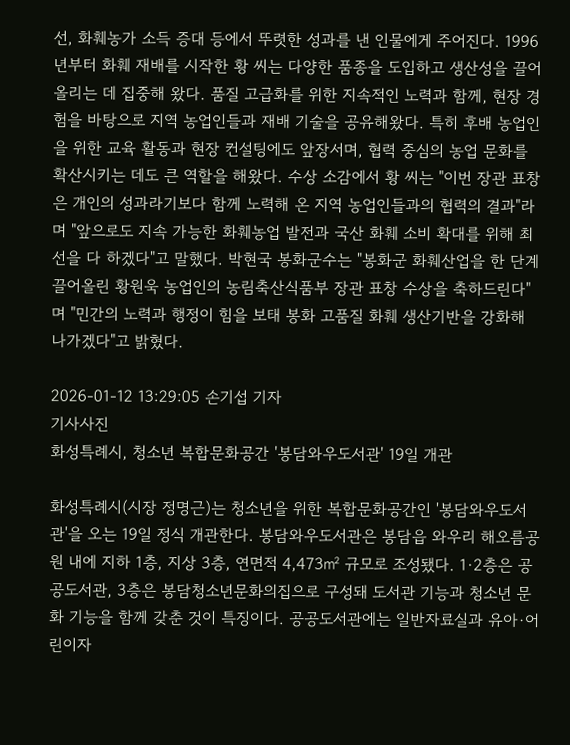선, 화훼농가 소득 증대 등에서 뚜렷한 성과를 낸 인물에게 주어진다. 1996년부터 화훼 재배를 시작한 황 씨는 다양한 품종을 도입하고 생산성을 끌어올리는 데 집중해 왔다. 품질 고급화를 위한 지속적인 노력과 함께, 현장 경험을 바탕으로 지역 농업인들과 재배 기술을 공유해왔다. 특히 후배 농업인을 위한 교육 활동과 현장 컨설팅에도 앞장서며, 협력 중심의 농업 문화를 확산시키는 데도 큰 역할을 해왔다. 수상 소감에서 황 씨는 "이번 장관 표창은 개인의 성과라기보다 함께 노력해 온 지역 농업인들과의 협력의 결과"라며 "앞으로도 지속 가능한 화훼농업 발전과 국산 화훼 소비 확대를 위해 최선을 다 하겠다"고 말했다. 박현국 봉화군수는 "봉화군 화훼산업을 한 단계 끌어올린 황원욱 농업인의 농림축산식품부 장관 표창 수상을 축하드린다"며 "민간의 노력과 행정이 힘을 보태 봉화 고품질 화훼 생산기반을 강화해 나가겠다"고 밝혔다.

2026-01-12 13:29:05 손기섭 기자
기사사진
화성특례시, 청소년 복합문화공간 '봉담와우도서관' 19일 개관

화성특례시(시장 정명근)는 청소년을 위한 복합문화공간인 '봉담와우도서관'을 오는 19일 정식 개관한다. 봉담와우도서관은 봉담읍 와우리 해오름공원 내에 지하 1층, 지상 3층, 연면적 4,473㎡ 규모로 조성됐다. 1·2층은 공공도서관, 3층은 봉담청소년문화의집으로 구성돼 도서관 기능과 청소년 문화 기능을 함께 갖춘 것이 특징이다. 공공도서관에는 일반자료실과 유아·어린이자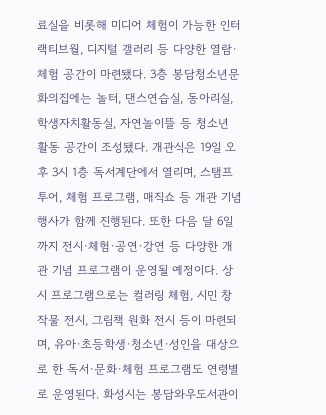료실을 비롯해 미디어 체험이 가능한 인터랙티브월, 디지털 갤러리 등 다양한 열람·체험 공간이 마련됐다. 3층 봉담청소년문화의집에는 놀터, 댄스연습실, 동아리실, 학생자치활동실, 자연놀이뜰 등 청소년 활동 공간이 조성됐다. 개관식은 19일 오후 3시 1층 독서계단에서 열리며, 스탬프투어, 체험 프로그램, 매직쇼 등 개관 기념 행사가 함께 진행된다. 또한 다음 달 6일까지 전시·체험·공연·강연 등 다양한 개관 기념 프로그램이 운영될 예정이다. 상시 프로그램으로는 컬러링 체험, 시민 창작물 전시, 그림책 원화 전시 등이 마련되며, 유아·초등학생·청소년·성인을 대상으로 한 독서·문화·체험 프로그램도 연령별로 운영된다. 화성시는 봉담와우도서관이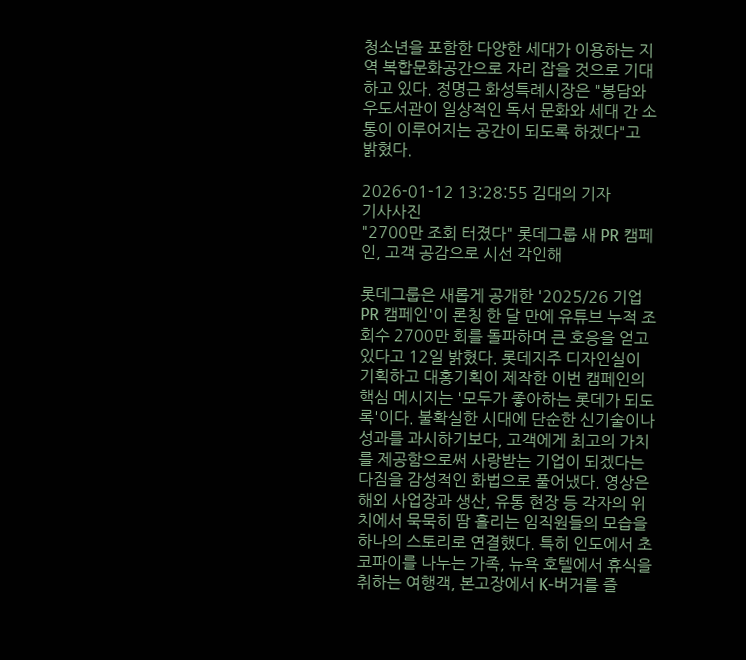청소년을 포함한 다양한 세대가 이용하는 지역 복합문화공간으로 자리 잡을 것으로 기대하고 있다. 정명근 화성특례시장은 "봉담와우도서관이 일상적인 독서 문화와 세대 간 소통이 이루어지는 공간이 되도록 하겠다"고 밝혔다.

2026-01-12 13:28:55 김대의 기자
기사사진
"2700만 조회 터졌다" 롯데그룹 새 PR 캠페인, 고객 공감으로 시선 각인해

롯데그룹은 새롭게 공개한 '2025/26 기업 PR 캠페인'이 론칭 한 달 만에 유튜브 누적 조회수 2700만 회를 돌파하며 큰 호응을 얻고 있다고 12일 밝혔다. 롯데지주 디자인실이 기획하고 대홍기획이 제작한 이번 캠페인의 핵심 메시지는 '모두가 좋아하는 롯데가 되도록'이다. 불확실한 시대에 단순한 신기술이나 성과를 과시하기보다, 고객에게 최고의 가치를 제공함으로써 사랑받는 기업이 되겠다는 다짐을 감성적인 화법으로 풀어냈다. 영상은 해외 사업장과 생산, 유통 현장 등 각자의 위치에서 묵묵히 땀 흘리는 임직원들의 모습을 하나의 스토리로 연결했다. 특히 인도에서 초코파이를 나누는 가족, 뉴욕 호텔에서 휴식을 취하는 여행객, 본고장에서 K-버거를 즐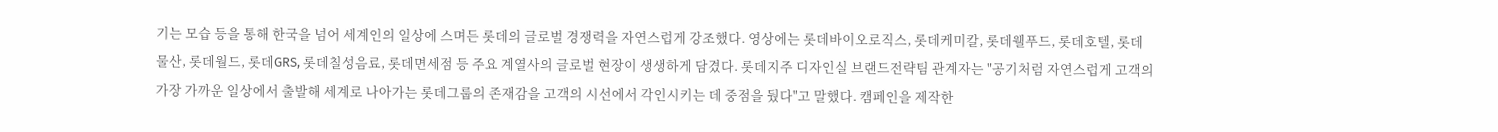기는 모습 등을 통해 한국을 넘어 세계인의 일상에 스며든 롯데의 글로벌 경쟁력을 자연스럽게 강조했다. 영상에는 롯데바이오로직스, 롯데케미칼, 롯데웰푸드, 롯데호텔, 롯데물산, 롯데월드, 롯데GRS, 롯데칠성음료, 롯데면세점 등 주요 계열사의 글로벌 현장이 생생하게 담겼다. 롯데지주 디자인실 브랜드전략팀 관계자는 "공기처럼 자연스럽게 고객의 가장 가까운 일상에서 출발해 세계로 나아가는 롯데그룹의 존재감을 고객의 시선에서 각인시키는 데 중점을 뒀다"고 말했다. 캠페인을 제작한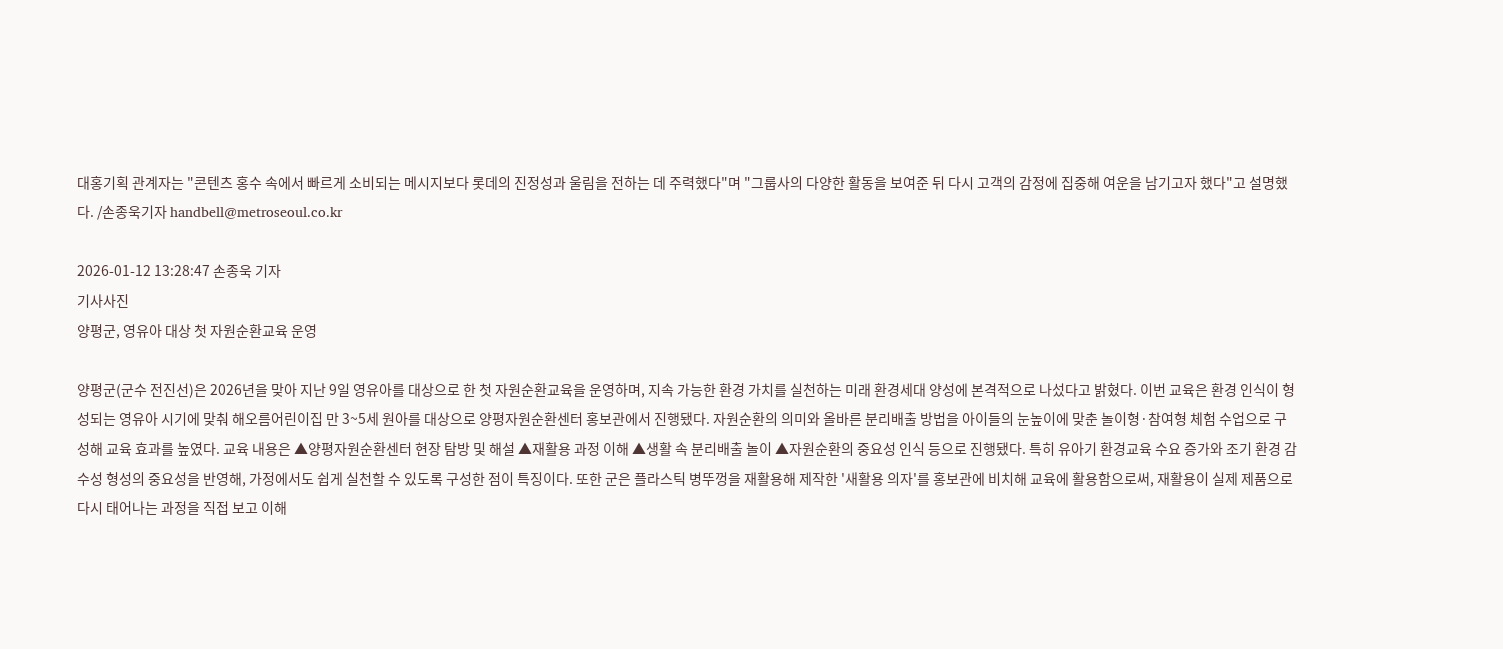대홍기획 관계자는 "콘텐츠 홍수 속에서 빠르게 소비되는 메시지보다 롯데의 진정성과 울림을 전하는 데 주력했다"며 "그룹사의 다양한 활동을 보여준 뒤 다시 고객의 감정에 집중해 여운을 남기고자 했다"고 설명했다. /손종욱기자 handbell@metroseoul.co.kr

2026-01-12 13:28:47 손종욱 기자
기사사진
양평군, 영유아 대상 첫 자원순환교육 운영

양평군(군수 전진선)은 2026년을 맞아 지난 9일 영유아를 대상으로 한 첫 자원순환교육을 운영하며, 지속 가능한 환경 가치를 실천하는 미래 환경세대 양성에 본격적으로 나섰다고 밝혔다. 이번 교육은 환경 인식이 형성되는 영유아 시기에 맞춰 해오름어린이집 만 3~5세 원아를 대상으로 양평자원순환센터 홍보관에서 진행됐다. 자원순환의 의미와 올바른 분리배출 방법을 아이들의 눈높이에 맞춘 놀이형·참여형 체험 수업으로 구성해 교육 효과를 높였다. 교육 내용은 ▲양평자원순환센터 현장 탐방 및 해설 ▲재활용 과정 이해 ▲생활 속 분리배출 놀이 ▲자원순환의 중요성 인식 등으로 진행됐다. 특히 유아기 환경교육 수요 증가와 조기 환경 감수성 형성의 중요성을 반영해, 가정에서도 쉽게 실천할 수 있도록 구성한 점이 특징이다. 또한 군은 플라스틱 병뚜껑을 재활용해 제작한 '새활용 의자'를 홍보관에 비치해 교육에 활용함으로써, 재활용이 실제 제품으로 다시 태어나는 과정을 직접 보고 이해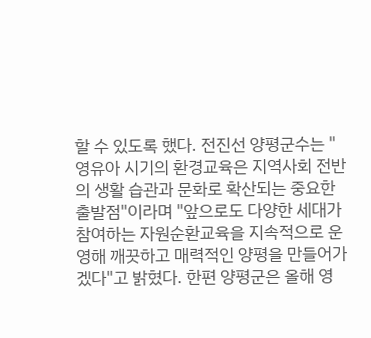할 수 있도록 했다. 전진선 양평군수는 "영유아 시기의 환경교육은 지역사회 전반의 생활 습관과 문화로 확산되는 중요한 출발점"이라며 "앞으로도 다양한 세대가 참여하는 자원순환교육을 지속적으로 운영해 깨끗하고 매력적인 양평을 만들어가겠다"고 밝혔다. 한편 양평군은 올해 영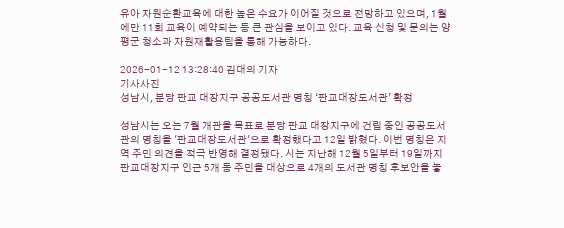유아 자원순환교육에 대한 높은 수요가 이어질 것으로 전망하고 있으며, 1월에만 11회 교육이 예약되는 등 큰 관심을 보이고 있다. 교육 신청 및 문의는 양평군 청소과 자원재활용팀을 통해 가능하다.

2026-01-12 13:28:40 김대의 기자
기사사진
성남시, 분당 판교 대장지구 공공도서관 명칭 ‘판교대장도서관’ 확정

성남시는 오는 7월 개관을 목표로 분당 판교 대장지구에 건립 중인 공공도서관의 명칭을 '판교대장도서관'으로 확정했다고 12일 밝혔다. 이번 명칭은 지역 주민 의견을 적극 반영해 결정됐다. 시는 지난해 12월 5일부터 19일까지 판교대장지구 인근 5개 동 주민을 대상으로 4개의 도서관 명칭 후보안을 놓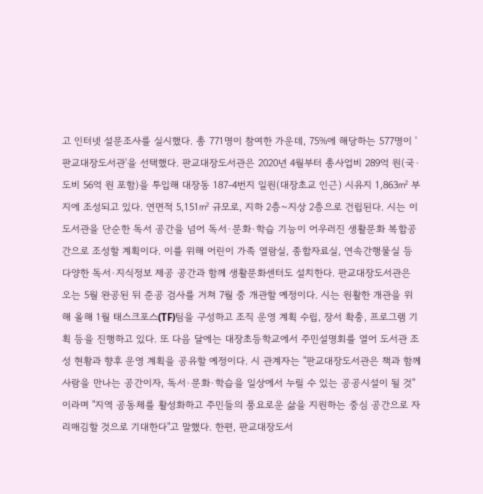고 인터넷 설문조사를 실시했다. 총 771명이 참여한 가운데, 75%에 해당하는 577명이 '판교대장도서관'을 선택했다. 판교대장도서관은 2020년 4월부터 총사업비 289억 원(국·도비 56억 원 포함)을 투입해 대장동 187-4번지 일원(대장초교 인근) 시유지 1,863㎡ 부지에 조성되고 있다. 연면적 5,151㎡ 규모로, 지하 2층~지상 2층으로 건립된다. 시는 이 도서관을 단순한 독서 공간을 넘어 독서·문화·학습 기능이 어우러진 생활문화 복합공간으로 조성할 계획이다. 이를 위해 어린이 가족 열람실, 종합자료실, 연속간행물실 등 다양한 독서·지식정보 제공 공간과 함께 생활문화센터도 설치한다. 판교대장도서관은 오는 5월 완공된 뒤 준공 검사를 거쳐 7월 중 개관할 예정이다. 시는 원활한 개관을 위해 올해 1월 태스크포스(TF)팀을 구성하고 조직 운영 계획 수립, 장서 확충, 프로그램 기획 등을 진행하고 있다. 또 다음 달에는 대장초등학교에서 주민설명회를 열어 도서관 조성 현황과 향후 운영 계획을 공유할 예정이다. 시 관계자는 "판교대장도서관은 책과 함께 사람을 만나는 공간이자, 독서·문화·학습을 일상에서 누릴 수 있는 공공시설이 될 것"이라며 "지역 공동체를 활성화하고 주민들의 풍요로운 삶을 지원하는 중심 공간으로 자리매김할 것으로 기대한다"고 말했다. 한편, 판교대장도서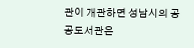관이 개관하면 성남시의 공공도서관은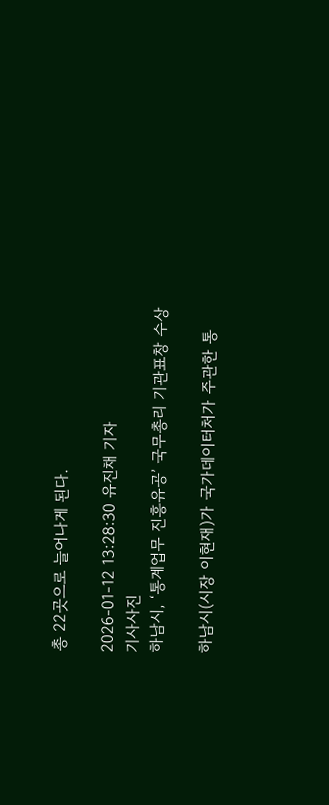총 22곳으로 늘어나게 된다.

2026-01-12 13:28:30 유진채 기자
기사사진
하남시, ‘통계업무 진흥유공’ 국무총리 기관표창 수상

하남시(시장 이현재)가 국가데이터처가 주관한 통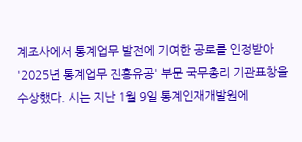계조사에서 통계업무 발전에 기여한 공로를 인정받아 '2025년 통계업무 진흥유공' 부문 국무총리 기관표창을 수상했다. 시는 지난 1월 9일 통계인재개발원에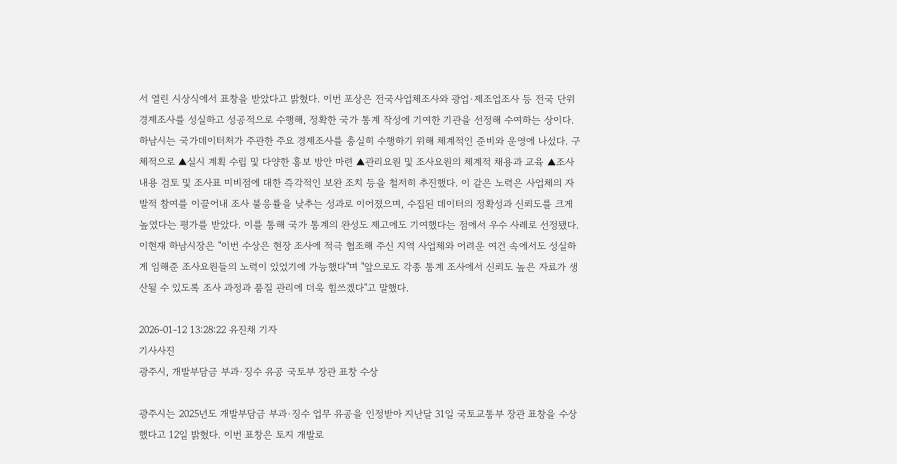서 열린 시상식에서 표창을 받았다고 밝혔다. 이번 포상은 전국사업체조사와 광업·제조업조사 등 전국 단위 경제조사를 성실하고 성공적으로 수행해, 정확한 국가 통계 작성에 기여한 기관을 선정해 수여하는 상이다. 하남시는 국가데이터처가 주관한 주요 경제조사를 충실히 수행하기 위해 체계적인 준비와 운영에 나섰다. 구체적으로 ▲실시 계획 수립 및 다양한 홍보 방안 마련 ▲관리요원 및 조사요원의 체계적 채용과 교육 ▲조사 내용 검토 및 조사표 미비점에 대한 즉각적인 보완 조치 등을 철저히 추진했다. 이 같은 노력은 사업체의 자발적 참여를 이끌어내 조사 불응률을 낮추는 성과로 이어졌으며, 수집된 데이터의 정확성과 신뢰도를 크게 높였다는 평가를 받았다. 이를 통해 국가 통계의 완성도 제고에도 기여했다는 점에서 우수 사례로 선정됐다. 이현재 하남시장은 "이번 수상은 현장 조사에 적극 협조해 주신 지역 사업체와 어려운 여건 속에서도 성실하게 임해준 조사요원들의 노력이 있었기에 가능했다"며 "앞으로도 각종 통계 조사에서 신뢰도 높은 자료가 생산될 수 있도록 조사 과정과 품질 관리에 더욱 힘쓰겠다"고 말했다.

2026-01-12 13:28:22 유진채 기자
기사사진
광주시, 개발부담금 부과·징수 유공 국토부 장관 표창 수상

광주시는 2025년도 개발부담금 부과·징수 업무 유공을 인정받아 지난달 31일 국토교통부 장관 표창을 수상했다고 12일 밝혔다. 이번 표창은 토지 개발로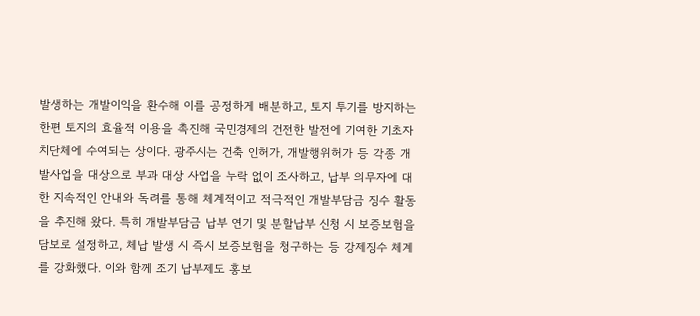발생하는 개발이익을 환수해 이를 공정하게 배분하고, 토지 투기를 방지하는 한편 토지의 효율적 이용을 촉진해 국민경제의 건전한 발전에 기여한 기초자치단체에 수여되는 상이다. 광주시는 건축 인허가, 개발행위허가 등 각종 개발사업을 대상으로 부과 대상 사업을 누락 없이 조사하고, 납부 의무자에 대한 지속적인 안내와 독려를 통해 체계적이고 적극적인 개발부담금 징수 활동을 추진해 왔다. 특히 개발부담금 납부 연기 및 분할납부 신청 시 보증보험을 담보로 설정하고, 체납 발생 시 즉시 보증보험을 청구하는 등 강제징수 체계를 강화했다. 이와 함께 조기 납부제도 홍보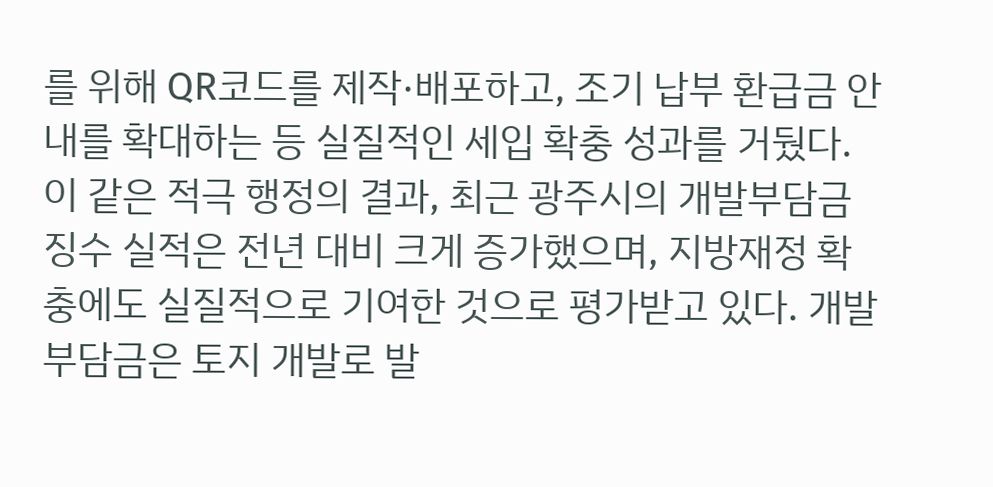를 위해 QR코드를 제작·배포하고, 조기 납부 환급금 안내를 확대하는 등 실질적인 세입 확충 성과를 거뒀다. 이 같은 적극 행정의 결과, 최근 광주시의 개발부담금 징수 실적은 전년 대비 크게 증가했으며, 지방재정 확충에도 실질적으로 기여한 것으로 평가받고 있다. 개발부담금은 토지 개발로 발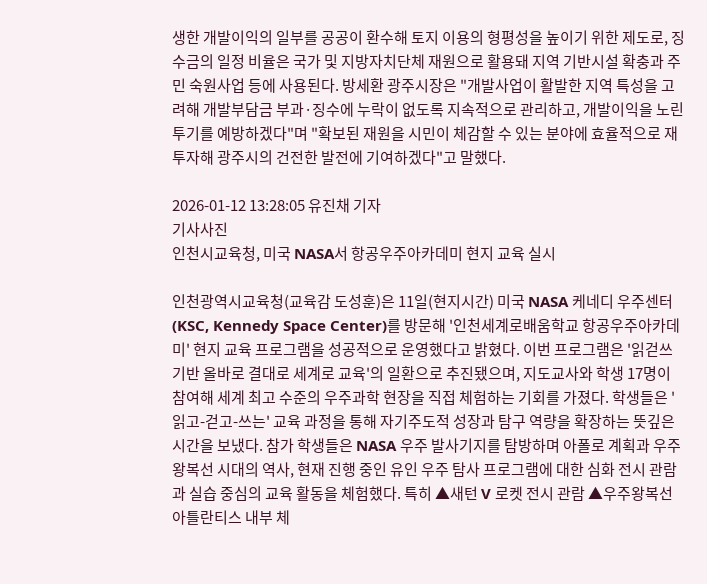생한 개발이익의 일부를 공공이 환수해 토지 이용의 형평성을 높이기 위한 제도로, 징수금의 일정 비율은 국가 및 지방자치단체 재원으로 활용돼 지역 기반시설 확충과 주민 숙원사업 등에 사용된다. 방세환 광주시장은 "개발사업이 활발한 지역 특성을 고려해 개발부담금 부과·징수에 누락이 없도록 지속적으로 관리하고, 개발이익을 노린 투기를 예방하겠다"며 "확보된 재원을 시민이 체감할 수 있는 분야에 효율적으로 재투자해 광주시의 건전한 발전에 기여하겠다"고 말했다.

2026-01-12 13:28:05 유진채 기자
기사사진
인천시교육청, 미국 NASA서 항공우주아카데미 현지 교육 실시

인천광역시교육청(교육감 도성훈)은 11일(현지시간) 미국 NASA 케네디 우주센터(KSC, Kennedy Space Center)를 방문해 '인천세계로배움학교 항공우주아카데미' 현지 교육 프로그램을 성공적으로 운영했다고 밝혔다. 이번 프로그램은 '읽걷쓰 기반 올바로 결대로 세계로 교육'의 일환으로 추진됐으며, 지도교사와 학생 17명이 참여해 세계 최고 수준의 우주과학 현장을 직접 체험하는 기회를 가졌다. 학생들은 '읽고-걷고-쓰는' 교육 과정을 통해 자기주도적 성장과 탐구 역량을 확장하는 뜻깊은 시간을 보냈다. 참가 학생들은 NASA 우주 발사기지를 탐방하며 아폴로 계획과 우주왕복선 시대의 역사, 현재 진행 중인 유인 우주 탐사 프로그램에 대한 심화 전시 관람과 실습 중심의 교육 활동을 체험했다. 특히 ▲새턴 V 로켓 전시 관람 ▲우주왕복선 아틀란티스 내부 체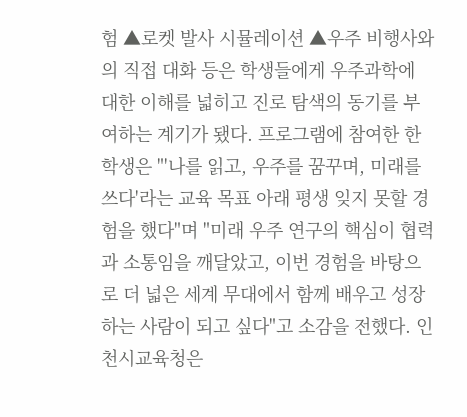험 ▲로켓 발사 시뮬레이션 ▲우주 비행사와의 직접 대화 등은 학생들에게 우주과학에 대한 이해를 넓히고 진로 탐색의 동기를 부여하는 계기가 됐다. 프로그램에 참여한 한 학생은 "'나를 읽고, 우주를 꿈꾸며, 미래를 쓰다'라는 교육 목표 아래 평생 잊지 못할 경험을 했다"며 "미래 우주 연구의 핵심이 협력과 소통임을 깨달았고, 이번 경험을 바탕으로 더 넓은 세계 무대에서 함께 배우고 성장하는 사람이 되고 싶다"고 소감을 전했다. 인천시교육청은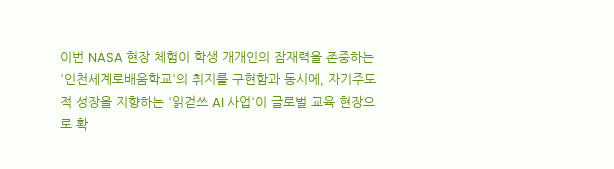이번 NASA 현장 체험이 학생 개개인의 잠재력을 존중하는 '인천세계로배움학교'의 취지를 구현함과 동시에, 자기주도적 성장을 지향하는 '읽걷쓰 AI 사업'이 글로벌 교육 현장으로 확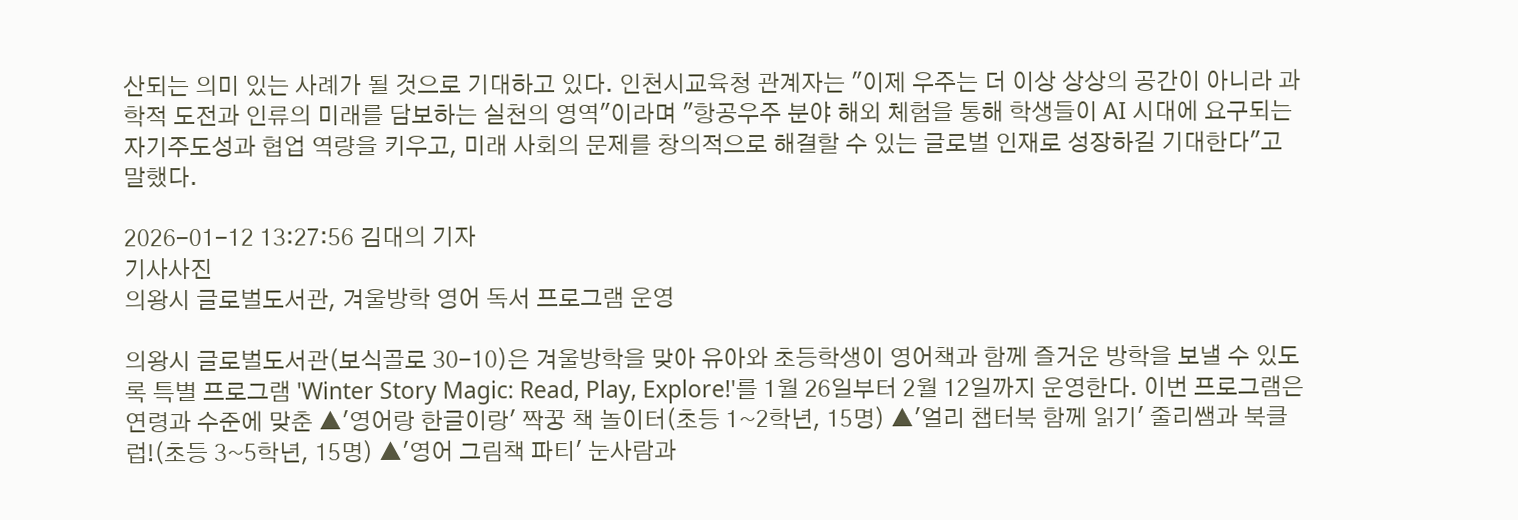산되는 의미 있는 사례가 될 것으로 기대하고 있다. 인천시교육청 관계자는 "이제 우주는 더 이상 상상의 공간이 아니라 과학적 도전과 인류의 미래를 담보하는 실천의 영역"이라며 "항공우주 분야 해외 체험을 통해 학생들이 AI 시대에 요구되는 자기주도성과 협업 역량을 키우고, 미래 사회의 문제를 창의적으로 해결할 수 있는 글로벌 인재로 성장하길 기대한다"고 말했다.

2026-01-12 13:27:56 김대의 기자
기사사진
의왕시 글로벌도서관, 겨울방학 영어 독서 프로그램 운영

의왕시 글로벌도서관(보식골로 30-10)은 겨울방학을 맞아 유아와 초등학생이 영어책과 함께 즐거운 방학을 보낼 수 있도록 특별 프로그램 'Winter Story Magic: Read, Play, Explore!'를 1월 26일부터 2월 12일까지 운영한다. 이번 프로그램은 연령과 수준에 맞춘 ▲'영어랑 한글이랑' 짝꿍 책 놀이터(초등 1~2학년, 15명) ▲'얼리 챕터북 함께 읽기' 줄리쌤과 북클럽!(초등 3~5학년, 15명) ▲'영어 그림책 파티' 눈사람과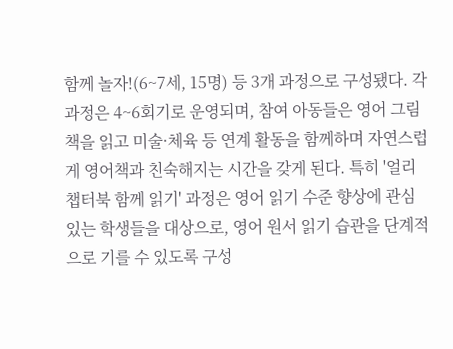함께 놀자!(6~7세, 15명) 등 3개 과정으로 구성됐다. 각 과정은 4~6회기로 운영되며, 참여 아동들은 영어 그림책을 읽고 미술·체육 등 연계 활동을 함께하며 자연스럽게 영어책과 친숙해지는 시간을 갖게 된다. 특히 '얼리 챕터북 함께 읽기' 과정은 영어 읽기 수준 향상에 관심 있는 학생들을 대상으로, 영어 원서 읽기 습관을 단계적으로 기를 수 있도록 구성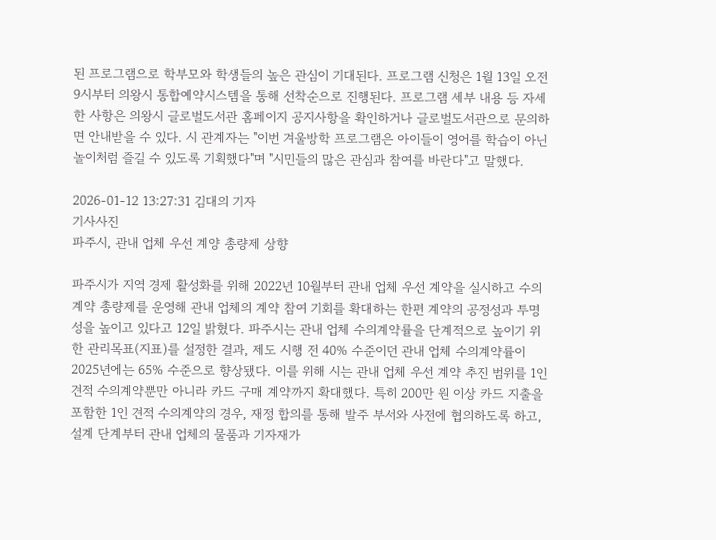된 프로그램으로 학부모와 학생들의 높은 관심이 기대된다. 프로그램 신청은 1월 13일 오전 9시부터 의왕시 통합예약시스템을 통해 선착순으로 진행된다. 프로그램 세부 내용 등 자세한 사항은 의왕시 글로벌도서관 홈페이지 공지사항을 확인하거나 글로벌도서관으로 문의하면 안내받을 수 있다. 시 관계자는 "이번 겨울방학 프로그램은 아이들이 영어를 학습이 아닌 놀이처럼 즐길 수 있도록 기획했다"며 "시민들의 많은 관심과 참여를 바란다"고 말했다.

2026-01-12 13:27:31 김대의 기자
기사사진
파주시, 관내 업체 우선 계양 총량제 상향

파주시가 지역 경제 활성화를 위해 2022년 10월부터 관내 업체 우선 계약을 실시하고 수의계약 총량제를 운영해 관내 업체의 계약 참여 기회를 확대하는 한편 계약의 공정성과 투명성을 높이고 있다고 12일 밝혔다. 파주시는 관내 업체 수의계약률을 단계적으로 높이기 위한 관리목표(지표)를 설정한 결과, 제도 시행 전 40% 수준이던 관내 업체 수의계약률이 2025년에는 65% 수준으로 향상됐다. 이를 위해 시는 관내 업체 우선 계약 추진 범위를 1인 견적 수의계약뿐만 아니라 카드 구매 계약까지 확대했다. 특히 200만 원 이상 카드 지출을 포함한 1인 견적 수의계약의 경우, 재정 합의를 통해 발주 부서와 사전에 협의하도록 하고, 설계 단계부터 관내 업체의 물품과 기자재가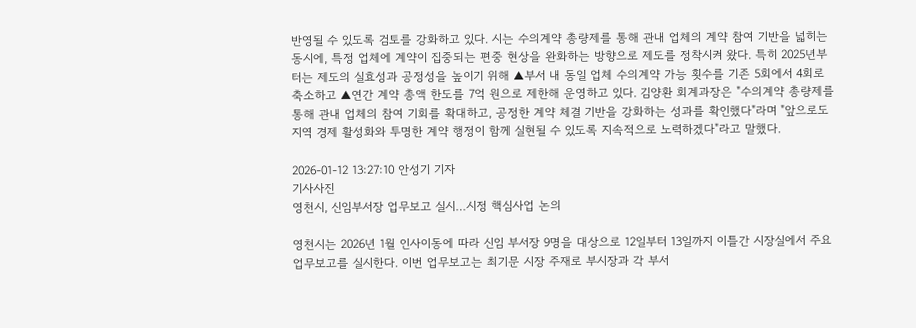반영될 수 있도록 검토를 강화하고 있다. 시는 수의계약 총량제를 통해 관내 업체의 계약 참여 기반을 넓히는 동시에, 특정 업체에 계약이 집중되는 편중 현상을 완화하는 방향으로 제도를 정착시켜 왔다. 특히 2025년부터는 제도의 실효성과 공정성을 높이기 위해 ▲부서 내 동일 업체 수의계약 가능 횟수를 기존 5회에서 4회로 축소하고 ▲연간 계약 총액 한도를 7억 원으로 제한해 운영하고 있다. 김양환 회계과장은 "수의계약 총량제를 통해 관내 업체의 참여 기회를 확대하고, 공정한 계약 체결 기반을 강화하는 성과를 확인했다"라며 "앞으로도 지역 경제 활성화와 투명한 계약 행정이 함께 실현될 수 있도록 지속적으로 노력하겠다"라고 말했다.

2026-01-12 13:27:10 안성기 기자
기사사진
영천시, 신임부서장 업무보고 실시…시정 핵심사업 논의

영천시는 2026년 1월 인사이동에 따라 신임 부서장 9명을 대상으로 12일부터 13일까지 이틀간 시장실에서 주요업무보고를 실시한다. 이번 업무보고는 최기문 시장 주재로 부시장과 각 부서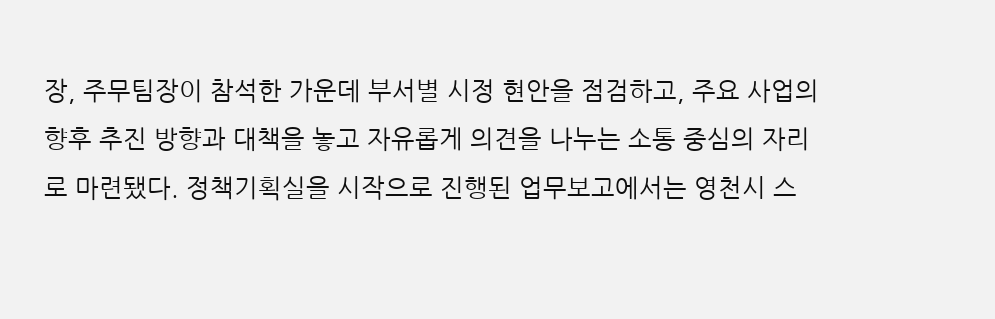장, 주무팀장이 참석한 가운데 부서별 시정 현안을 점검하고, 주요 사업의 향후 추진 방향과 대책을 놓고 자유롭게 의견을 나누는 소통 중심의 자리로 마련됐다. 정책기획실을 시작으로 진행된 업무보고에서는 영천시 스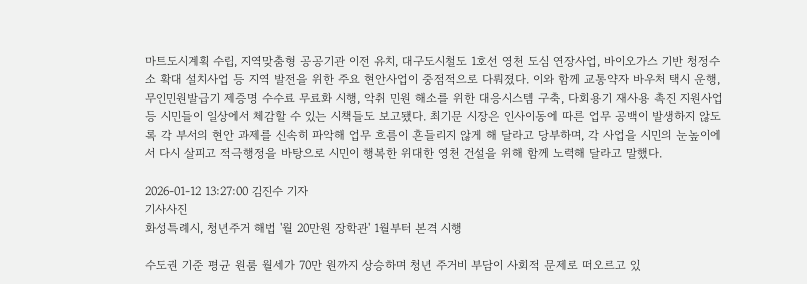마트도시계획 수립, 지역맞춤형 공공기관 이전 유치, 대구도시철도 1호선 영천 도심 연장사업, 바이오가스 기반 청정수소 확대 설치사업 등 지역 발전을 위한 주요 현안사업이 중점적으로 다뤄졌다. 이와 함께 교통약자 바우처 택시 운행, 무인민원발급기 제증명 수수료 무료화 시행, 악취 민원 해소를 위한 대응시스템 구축, 다회용기 재사용 촉진 지원사업 등 시민들이 일상에서 체감할 수 있는 시책들도 보고됐다. 최기문 시장은 인사이동에 따른 업무 공백이 발생하지 않도록 각 부서의 현안 과제를 신속히 파악해 업무 흐름이 흔들리지 않게 해 달라고 당부하며, 각 사업을 시민의 눈높이에서 다시 살피고 적극행정을 바탕으로 시민이 행복한 위대한 영천 건설을 위해 함께 노력해 달라고 말했다.

2026-01-12 13:27:00 김진수 기자
기사사진
화성특례시, 청년주거 해법 '월 20만원 장학관' 1월부터 본격 시행

수도권 기준 평균 원룸 월세가 70만 원까지 상승하며 청년 주거비 부담이 사회적 문제로 떠오르고 있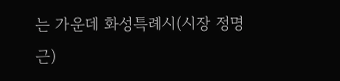는 가운데 화성특례시(시장 정명근)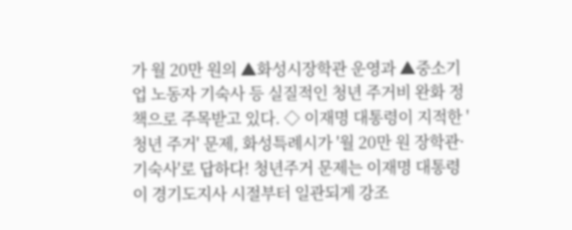가 월 20만 원의 ▲화성시장학관 운영과 ▲중소기업 노동자 기숙사 등 실질적인 청년 주거비 완화 정책으로 주목받고 있다. ◇ 이재명 대통령이 지적한 '청년 주거' 문제, 화성특례시가 '월 20만 원 장학관·기숙사'로 답하다! 청년주거 문제는 이재명 대통령이 경기도지사 시절부터 일관되게 강조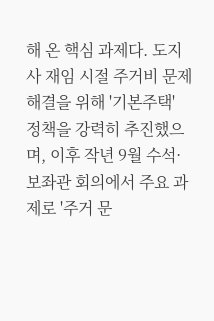해 온 핵심 과제다. 도지사 재임 시절 주거비 문제 해결을 위해 '기본주택' 정책을 강력히 추진했으며, 이후 작년 9월 수석·보좌관 회의에서 주요 과제로 '주거 문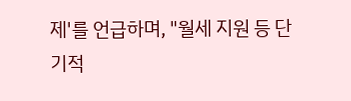제'를 언급하며, "월세 지원 등 단기적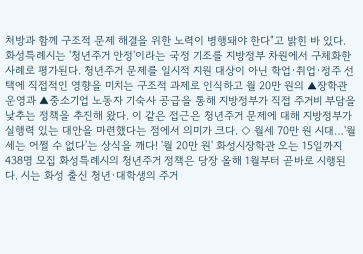처방과 함께 구조적 문제 해결을 위한 노력이 병행돼야 한다"고 밝힌 바 있다. 화성특례시는 '청년주거 안정'이라는 국정 기조를 지방정부 차원에서 구체화한 사례로 평가된다. 청년주거 문제를 일시적 지원 대상이 아닌 학업·취업·정주 선택에 직접적인 영향을 미치는 구조적 과제로 인식하고 월 20만 원의 ▲장학관 운영과 ▲중소기업 노동자 기숙사 공급을 통해 지방정부가 직접 주거비 부담을 낮추는 정책을 추진해 왔다. 이 같은 접근은 청년주거 문제에 대해 지방정부가 실행력 있는 대안을 마련했다는 점에서 의미가 크다. ◇ 월세 70만 원 시대…'월세는 어쩔 수 없다'는 상식을 깨다! '월 20만 원' 화성시장학관 오는 15일까지 438명 모집 화성특례시의 청년주거 정책은 당장 올해 1월부터 곧바로 시행된다. 시는 화성 출신 청년·대학생의 주거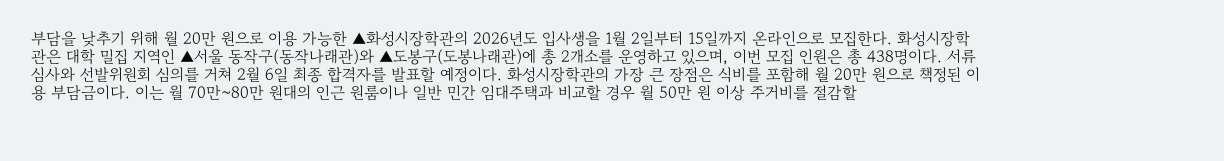부담을 낮추기 위해 월 20만 원으로 이용 가능한 ▲화성시장학관의 2026년도 입사생을 1월 2일부터 15일까지 온라인으로 모집한다. 화성시장학관은 대학 밀집 지역인 ▲서울 동작구(동작나래관)와 ▲도봉구(도봉나래관)에 총 2개소를 운영하고 있으며, 이번 모집 인원은 총 438명이다. 서류심사와 선발위원회 심의를 거쳐 2월 6일 최종 합격자를 발표할 예정이다. 화성시장학관의 가장 큰 장점은 식비를 포함해 월 20만 원으로 책정된 이용 부담금이다. 이는 월 70만~80만 원대의 인근 원룸이나 일반 민간 임대주택과 비교할 경우 월 50만 원 이상 주거비를 절감할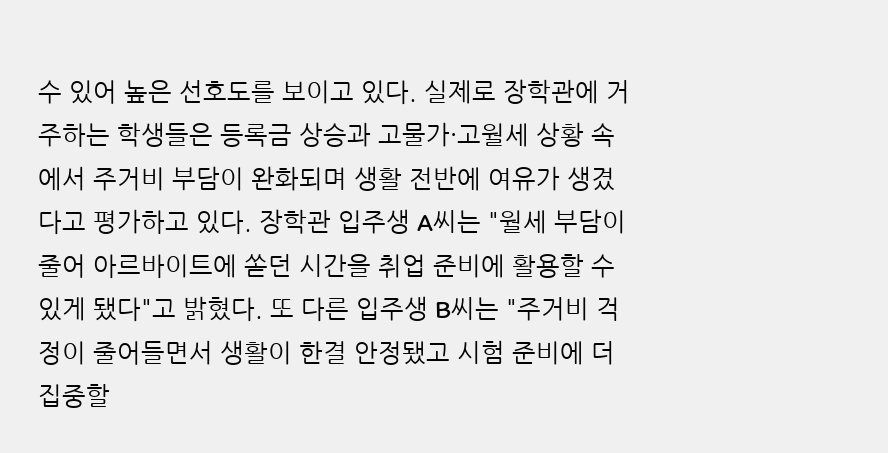수 있어 높은 선호도를 보이고 있다. 실제로 장학관에 거주하는 학생들은 등록금 상승과 고물가·고월세 상황 속에서 주거비 부담이 완화되며 생활 전반에 여유가 생겼다고 평가하고 있다. 장학관 입주생 A씨는 "월세 부담이 줄어 아르바이트에 쏟던 시간을 취업 준비에 활용할 수 있게 됐다"고 밝혔다. 또 다른 입주생 B씨는 "주거비 걱정이 줄어들면서 생활이 한결 안정됐고 시험 준비에 더 집중할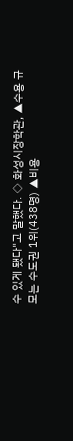수 있게 됐다"고 말했다. ◇ 화성시장학관, ▲수용 규모는 수도권 1위(438명) ▲비용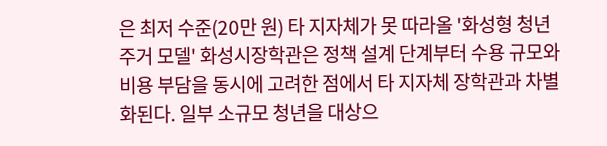은 최저 수준(20만 원) 타 지자체가 못 따라올 '화성형 청년주거 모델' 화성시장학관은 정책 설계 단계부터 수용 규모와 비용 부담을 동시에 고려한 점에서 타 지자체 장학관과 차별화된다. 일부 소규모 청년을 대상으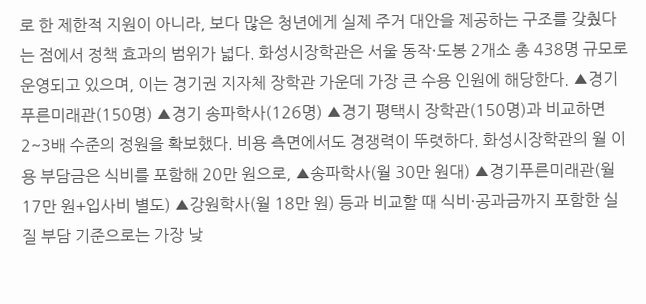로 한 제한적 지원이 아니라, 보다 많은 청년에게 실제 주거 대안을 제공하는 구조를 갖췄다는 점에서 정책 효과의 범위가 넓다. 화성시장학관은 서울 동작·도봉 2개소 총 438명 규모로 운영되고 있으며, 이는 경기권 지자체 장학관 가운데 가장 큰 수용 인원에 해당한다. ▲경기푸른미래관(150명) ▲경기 송파학사(126명) ▲경기 평택시 장학관(150명)과 비교하면 2~3배 수준의 정원을 확보했다. 비용 측면에서도 경쟁력이 뚜렷하다. 화성시장학관의 월 이용 부담금은 식비를 포함해 20만 원으로, ▲송파학사(월 30만 원대) ▲경기푸른미래관(월 17만 원+입사비 별도) ▲강원학사(월 18만 원) 등과 비교할 때 식비·공과금까지 포함한 실질 부담 기준으로는 가장 낮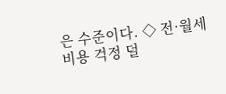은 수준이다. ◇ 전·월세 비용 걱정 덜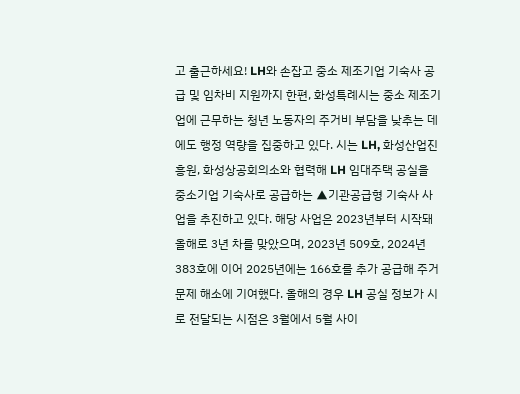고 출근하세요! LH와 손잡고 중소 제조기업 기숙사 공급 및 임차비 지원까지 한편, 화성특례시는 중소 제조기업에 근무하는 청년 노동자의 주거비 부담을 낮추는 데에도 행정 역량을 집중하고 있다. 시는 LH, 화성산업진흥원, 화성상공회의소와 협력해 LH 임대주택 공실을 중소기업 기숙사로 공급하는 ▲기관공급형 기숙사 사업을 추진하고 있다. 해당 사업은 2023년부터 시작돼 올해로 3년 차를 맞았으며, 2023년 509호, 2024년 383호에 이어 2025년에는 166호를 추가 공급해 주거 문제 해소에 기여했다. 올해의 경우 LH 공실 정보가 시로 전달되는 시점은 3월에서 5월 사이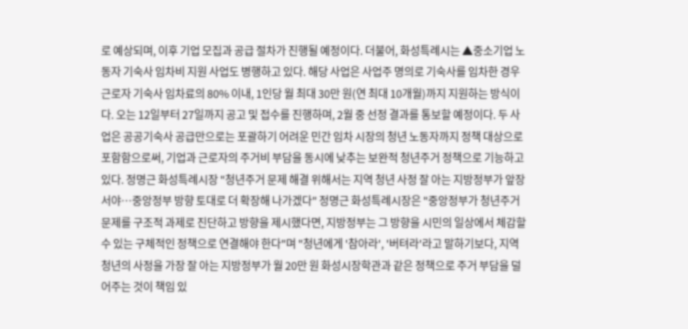로 예상되며, 이후 기업 모집과 공급 절차가 진행될 예정이다. 더불어, 화성특례시는 ▲중소기업 노동자 기숙사 임차비 지원 사업도 병행하고 있다. 해당 사업은 사업주 명의로 기숙사를 임차한 경우 근로자 기숙사 임차료의 80% 이내, 1인당 월 최대 30만 원(연 최대 10개월)까지 지원하는 방식이다. 오는 12일부터 27일까지 공고 및 접수를 진행하며, 2월 중 선정 결과를 통보할 예정이다. 두 사업은 공공기숙사 공급만으로는 포괄하기 어려운 민간 임차 시장의 청년 노동자까지 정책 대상으로 포함함으로써, 기업과 근로자의 주거비 부담을 동시에 낮추는 보완적 청년주거 정책으로 기능하고 있다. 정명근 화성특례시장 "청년주거 문제 해결 위해서는 지역 청년 사정 잘 아는 지방정부가 앞장서야…중앙정부 방향 토대로 더 확장해 나가겠다" 정명근 화성특례시장은 "중앙정부가 청년주거 문제를 구조적 과제로 진단하고 방향을 제시했다면, 지방정부는 그 방향을 시민의 일상에서 체감할 수 있는 구체적인 정책으로 연결해야 한다"며 "청년에게 '참아라', '버텨라'라고 말하기보다, 지역 청년의 사정을 가장 잘 아는 지방정부가 월 20만 원 화성시장학관과 같은 정책으로 주거 부담을 덜어주는 것이 책임 있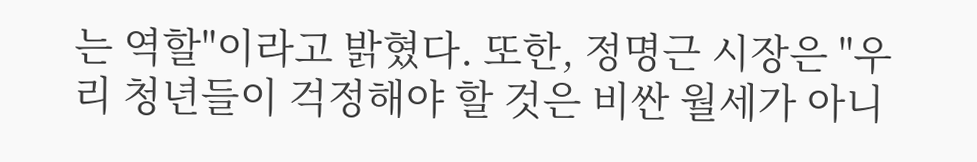는 역할"이라고 밝혔다. 또한, 정명근 시장은 "우리 청년들이 걱정해야 할 것은 비싼 월세가 아니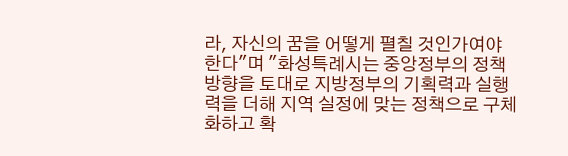라, 자신의 꿈을 어떻게 펼칠 것인가여야 한다"며 "화성특례시는 중앙정부의 정책 방향을 토대로 지방정부의 기획력과 실행력을 더해 지역 실정에 맞는 정책으로 구체화하고 확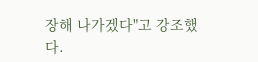장해 나가겠다"고 강조했다.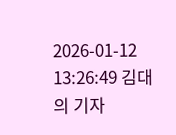2026-01-12 13:26:49 김대의 기자